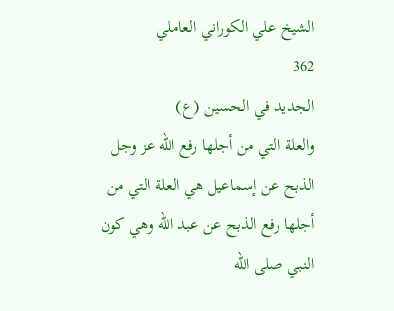الشيخ علي الكوراني العاملي
362
الجديد في الحسين (ع)
والعلة التي من أجلها رفع الله عز وجل الذبح عن إسماعيل هي العلة التي من أجلها رفع الذبح عن عبد الله وهي كون النبي صلى الله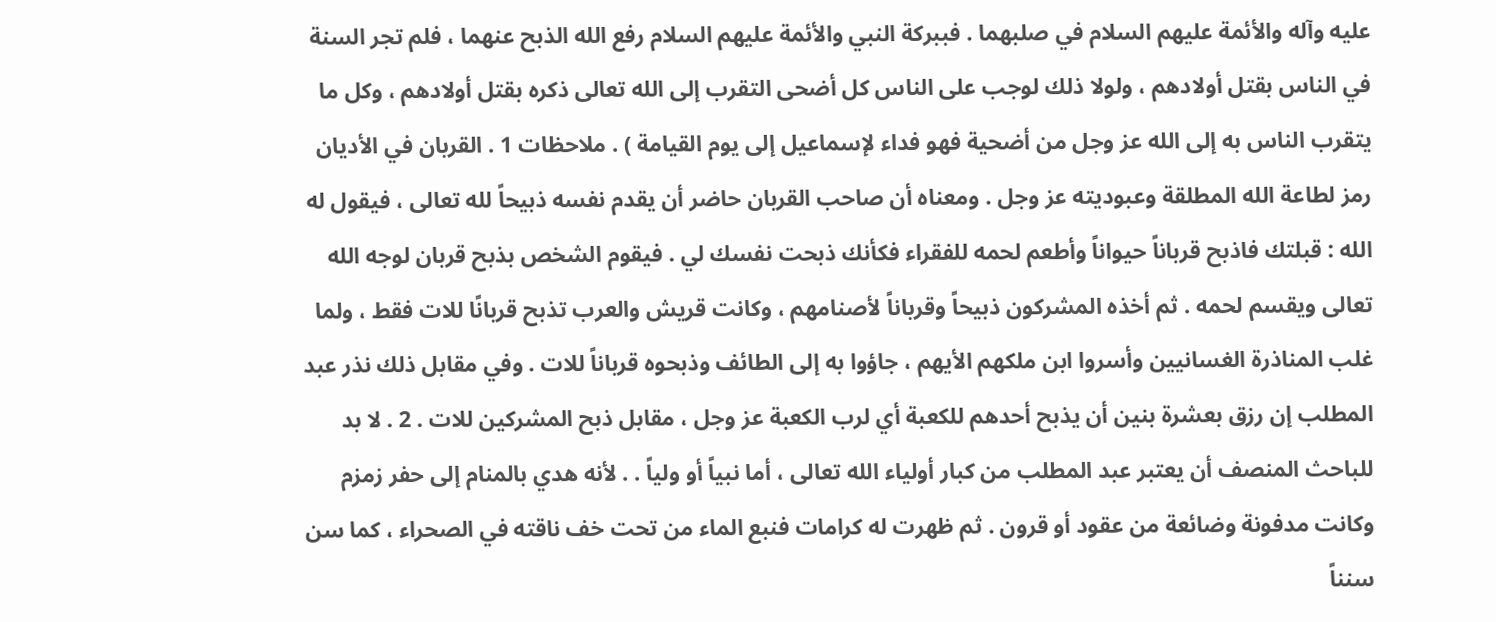عليه وآله والأئمة عليهم السلام في صلبهما . فببركة النبي والأئمة عليهم السلام رفع الله الذبح عنهما ، فلم تجر السنة في الناس بقتل أولادهم ، ولولا ذلك لوجب على الناس كل أضحى التقرب إلى الله تعالى ذكره بقتل أولادهم ، وكل ما يتقرب الناس به إلى الله عز وجل من أضحية فهو فداء لإسماعيل إلى يوم القيامة ) . ملاحظات 1 . القربان في الأديان رمز لطاعة الله المطلقة وعبوديته عز وجل . ومعناه أن صاحب القربان حاضر أن يقدم نفسه ذبيحاً لله تعالى ، فيقول له الله : قبلتك فاذبح قرباناً حيواناً وأطعم لحمه للفقراء فكأنك ذبحت نفسك لي . فيقوم الشخص بذبح قربان لوجه الله تعالى ويقسم لحمه . ثم أخذه المشركون ذبيحاً وقرباناً لأصنامهم ، وكانت قريش والعرب تذبح قربانًا للات فقط ، ولما غلب المناذرة الغسانيين وأسروا ابن ملكهم الأيهم ، جاؤوا به إلى الطائف وذبحوه قرباناً للات . وفي مقابل ذلك نذر عبد المطلب إن رزق بعشرة بنين أن يذبح أحدهم للكعبة أي لرب الكعبة عز وجل ، مقابل ذبح المشركين للات . 2 . لا بد للباحث المنصف أن يعتبر عبد المطلب من كبار أولياء الله تعالى ، أما نبياً أو ولياً . . لأنه هدي بالمنام إلى حفر زمزم وكانت مدفونة وضائعة من عقود أو قرون . ثم ظهرت له كرامات فنبع الماء من تحت خف ناقته في الصحراء ، كما سن سنناً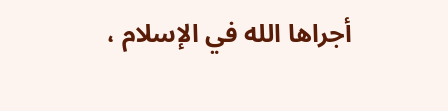أجراها الله في الإسلام ،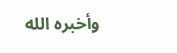وأخبره الله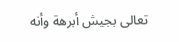تعالى بجيش أبرهة وأنه